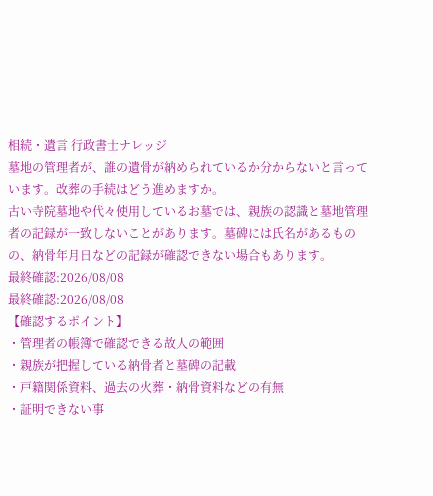相続・遺言 行政書士ナレッジ
墓地の管理者が、誰の遺骨が納められているか分からないと言っています。改葬の手続はどう進めますか。
古い寺院墓地や代々使用しているお墓では、親族の認識と墓地管理者の記録が一致しないことがあります。墓碑には氏名があるものの、納骨年月日などの記録が確認できない場合もあります。
最終確認:2026/08/08
最終確認:2026/08/08
【確認するポイント】
・管理者の帳簿で確認できる故人の範囲
・親族が把握している納骨者と墓碑の記載
・戸籍関係資料、過去の火葬・納骨資料などの有無
・証明できない事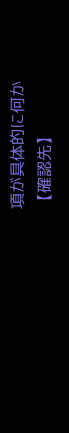項が具体的に何か
【確認先】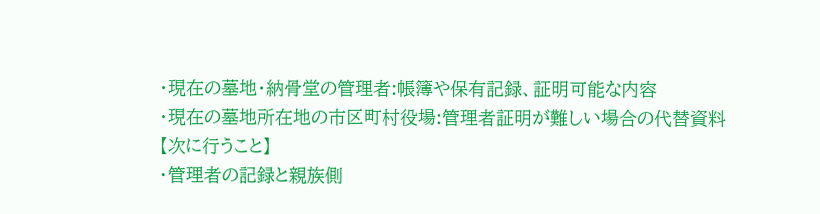・現在の墓地・納骨堂の管理者:帳簿や保有記録、証明可能な内容
・現在の墓地所在地の市区町村役場:管理者証明が難しい場合の代替資料
【次に行うこと】
・管理者の記録と親族側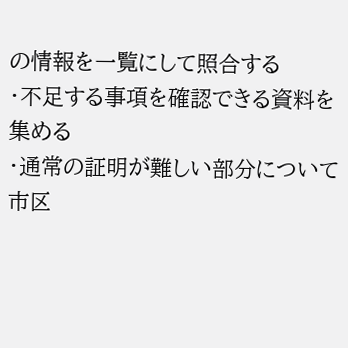の情報を一覧にして照合する
・不足する事項を確認できる資料を集める
・通常の証明が難しい部分について市区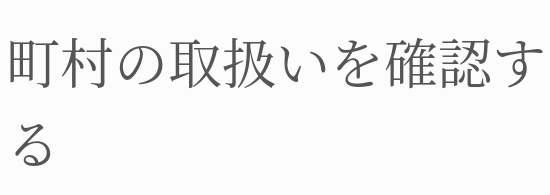町村の取扱いを確認する